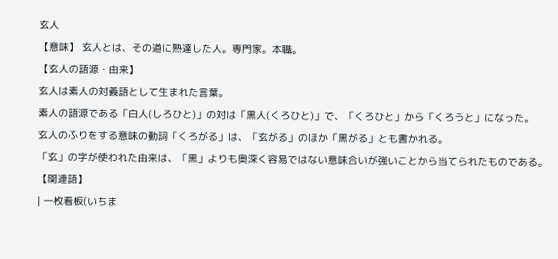玄人
【意味】 玄人とは、その道に熟達した人。専門家。本職。
【玄人の語源・由来】
玄人は素人の対義語として生まれた言葉。
素人の語源である「白人(しろひと)」の対は「黒人(くろひと)」で、「くろひと」から「くろうと」になった。
玄人のふりをする意味の動詞「くろがる」は、「玄がる」のほか「黒がる」とも書かれる。
「玄」の字が使われた由来は、「黒」よりも奥深く容易ではない意味合いが強いことから当てられたものである。
【関連語】
| 一枚看板(いちま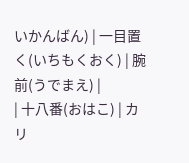いかんばん) | 一目置く(いちもくおく) | 腕前(うでまえ) |
| 十八番(おはこ) | カリ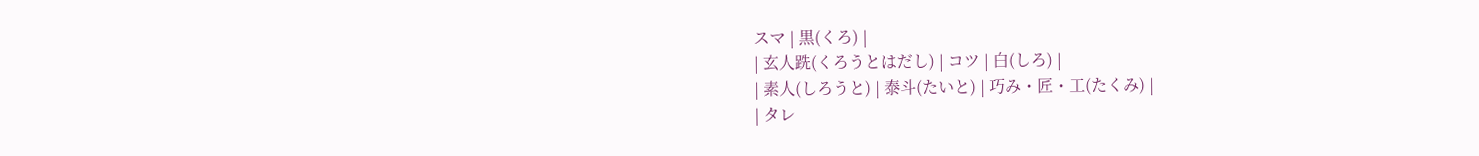スマ | 黒(くろ) |
| 玄人跣(くろうとはだし) | コツ | 白(しろ) |
| 素人(しろうと) | 泰斗(たいと) | 巧み・匠・工(たくみ) |
| タレ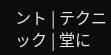ント | テクニック | 堂に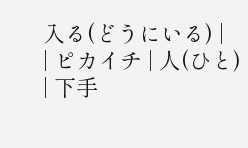入る(どうにいる) |
| ピカイチ | 人(ひと) | 下手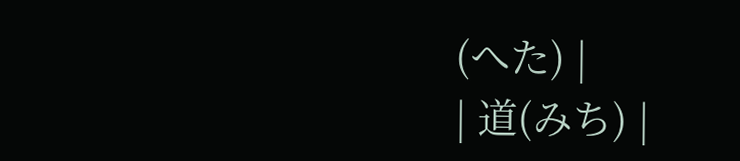(へた) |
| 道(みち) |